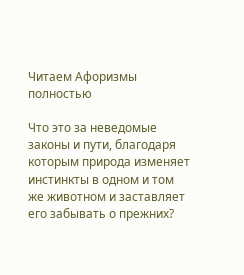Читаем Афоризмы полностью

Что это за неведомые законы и пути, благодаря которым природа изменяет инстинкты в одном и том же животном и заставляет его забывать о прежних?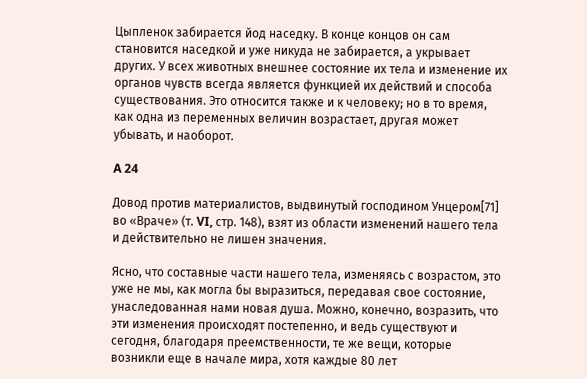Цыпленок забирается йод наседку. В конце концов он сам становится наседкой и уже никуда не забирается, а укрывает других. У всех животных внешнее состояние их тела и изменение их органов чувств всегда является функцией их действий и способа существования. Это относится также и к человеку; но в то время, как одна из переменных величин возрастает, другая может убывать, и наоборот.

A 24

Довод против материалистов, выдвинутый господином Унцером[71] во «Враче» (т. VI, стр. 148), взят из области изменений нашего тела и действительно не лишен значения.

Ясно, что составные части нашего тела, изменяясь с возрастом, это уже не мы, как могла бы выразиться, передавая свое состояние, унаследованная нами новая душа. Можно, конечно, возразить, что эти изменения происходят постепенно, и ведь существуют и сегодня, благодаря преемственности, те же вещи, которые возникли еще в начале мира, хотя каждые 80 лет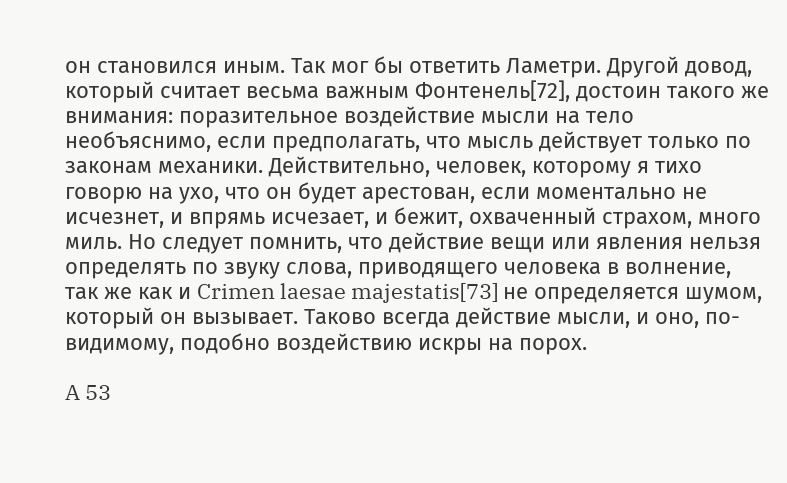он становился иным. Так мог бы ответить Ламетри. Другой довод, который считает весьма важным Фонтенель[72], достоин такого же внимания: поразительное воздействие мысли на тело необъяснимо, если предполагать, что мысль действует только по законам механики. Действительно, человек, которому я тихо говорю на ухо, что он будет арестован, если моментально не исчезнет, и впрямь исчезает, и бежит, охваченный страхом, много миль. Но следует помнить, что действие вещи или явления нельзя определять по звуку слова, приводящего человека в волнение, так же как и Crimen laesae majestatis[73] не определяется шумом, который он вызывает. Таково всегда действие мысли, и оно, по-видимому, подобно воздействию искры на порох.

A 53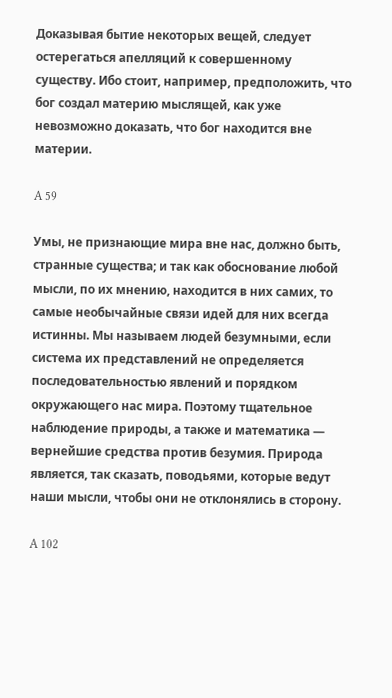Доказывая бытие некоторых вещей, следует остерегаться апелляций к совершенному существу. Ибо стоит, например, предположить, что бог создал материю мыслящей, как уже невозможно доказать, что бог находится вне материи.

A 59

Умы, не признающие мира вне нас, должно быть, странные существа; и так как обоснование любой мысли, по их мнению, находится в них самих, то самые необычайные связи идей для них всегда истинны. Мы называем людей безумными, если система их представлений не определяется последовательностью явлений и порядком окружающего нас мира. Поэтому тщательное наблюдение природы, а также и математика — вернейшие средства против безумия. Природа является, так сказать, поводьями, которые ведут наши мысли, чтобы они не отклонялись в сторону.

A 102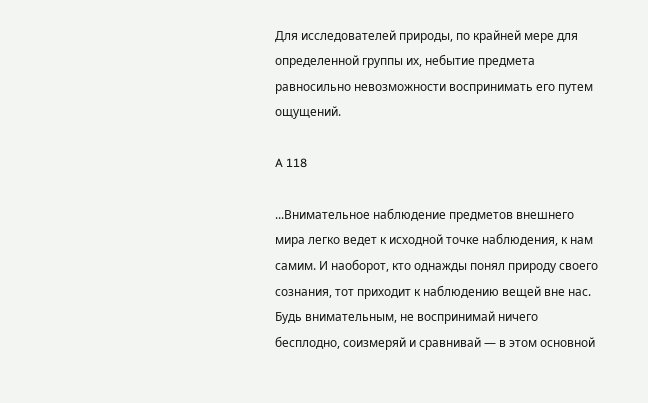Для исследователей природы, по крайней мере для определенной группы их, небытие предмета равносильно невозможности воспринимать его путем ощущений.

A 118

...Внимательное наблюдение предметов внешнего мира легко ведет к исходной точке наблюдения, к нам самим. И наоборот, кто однажды понял природу своего сознания, тот приходит к наблюдению вещей вне нас. Будь внимательным, не воспринимай ничего бесплодно, соизмеряй и сравнивай — в этом основной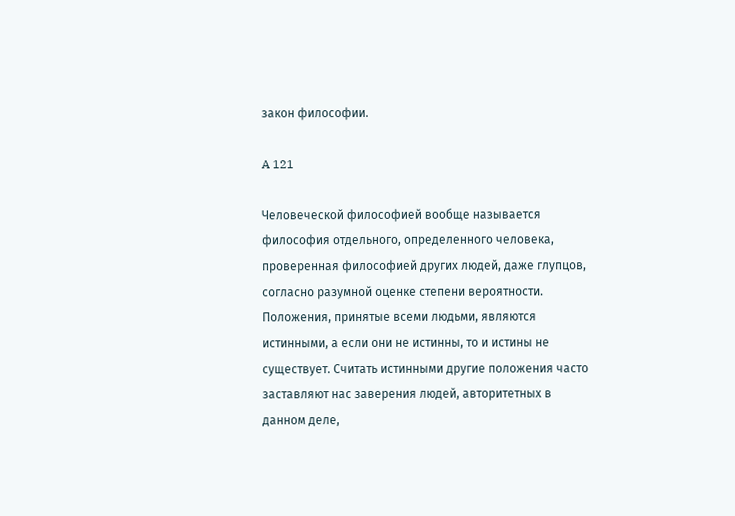закон философии.

A 121

Человеческой философией вообще называется философия отдельного, определенного человека, проверенная философией других людей, даже глупцов, согласно разумной оценке степени вероятности. Положения, принятые всеми людьми, являются истинными, а если они не истинны, то и истины не существует. Считать истинными другие положения часто заставляют нас заверения людей, авторитетных в данном деле,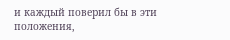и каждый поверил бы в эти положения,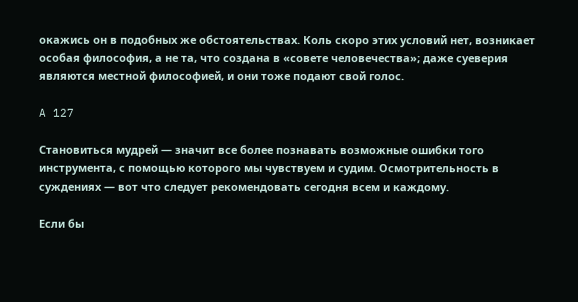окажись он в подобных же обстоятельствах. Коль скоро этих условий нет, возникает особая философия, а не та, что создана в «совете человечества»; даже суеверия являются местной философией, и они тоже подают свой голос.

A 127

Становиться мудрей — значит все более познавать возможные ошибки того инструмента, с помощью которого мы чувствуем и судим. Осмотрительность в суждениях — вот что следует рекомендовать сегодня всем и каждому.

Если бы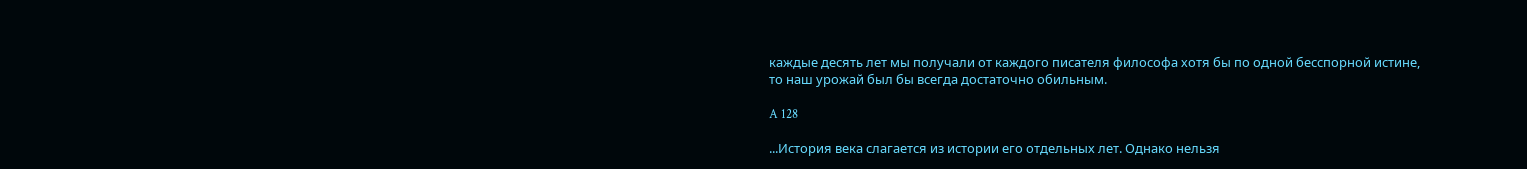каждые десять лет мы получали от каждого писателя философа хотя бы по одной бесспорной истине, то наш урожай был бы всегда достаточно обильным.

A 128

...История века слагается из истории его отдельных лет. Однако нельзя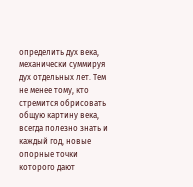определить дух века, механически суммируя дух отдельных лет. Тем не менее тому, кто стремится обрисовать общую картину века, всегда полезно знать и каждый год, новые опорные точки которого дают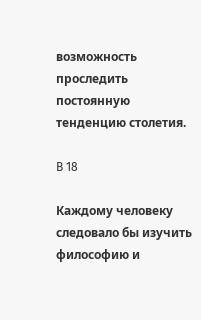возможность проследить постоянную тенденцию столетия.

B 18

Каждому человеку следовало бы изучить философию и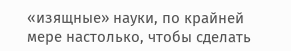«изящные» науки, по крайней мере настолько, чтобы сделать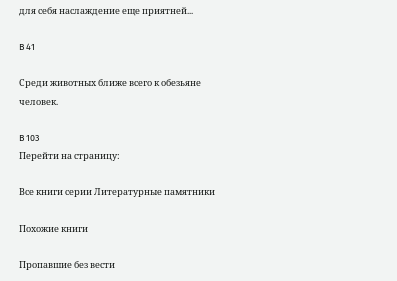для себя наслаждение еще приятней...

B 41

Среди животных ближе всего к обезьяне человек.

B 103
Перейти на страницу:

Все книги серии Литературные памятники

Похожие книги

Пропавшие без вести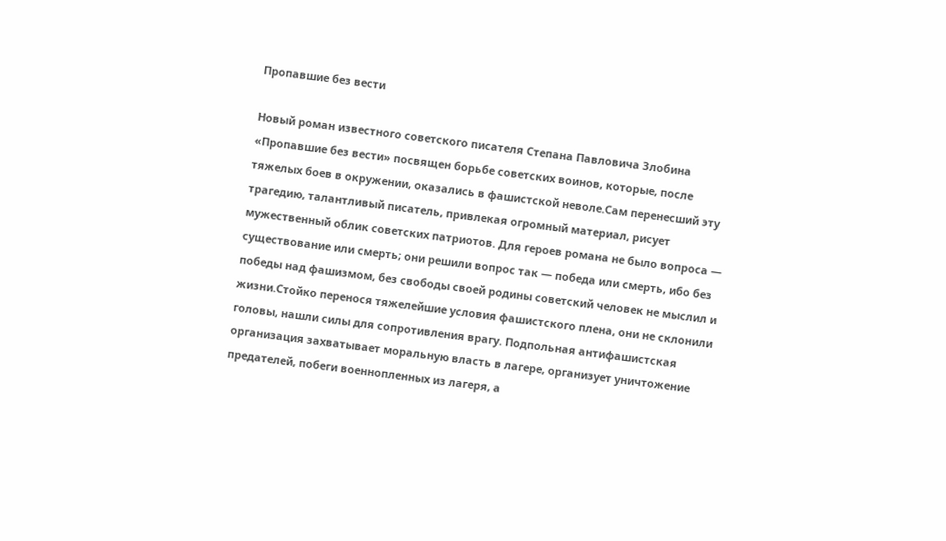Пропавшие без вести

Новый роман известного советского писателя Степана Павловича Злобина «Пропавшие без вести» посвящен борьбе советских воинов, которые, после тяжелых боев в окружении, оказались в фашистской неволе.Сам перенесший эту трагедию, талантливый писатель, привлекая огромный материал, рисует мужественный облик советских патриотов. Для героев романа не было вопроса — существование или смерть; они решили вопрос так — победа или смерть, ибо без победы над фашизмом, без свободы своей родины советский человек не мыслил и жизни.Стойко перенося тяжелейшие условия фашистского плена, они не склонили головы, нашли силы для сопротивления врагу. Подпольная антифашистская организация захватывает моральную власть в лагере, организует уничтожение предателей, побеги военнопленных из лагеря, а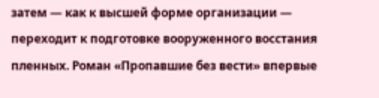затем — как к высшей форме организации — переходит к подготовке вооруженного восстания пленных. Роман «Пропавшие без вести» впервые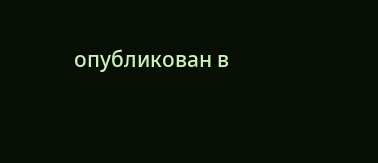опубликован в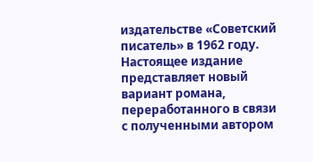издательстве «Советский писатель» в 1962 году. Настоящее издание представляет новый вариант романа, переработанного в связи с полученными автором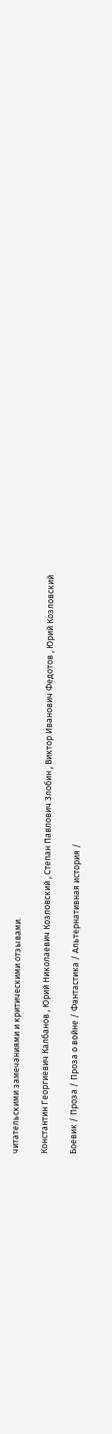читательскими замечаниями и критическими отзывами.

Константин Георгиевич Калбанов , Юрий Николаевич Козловский , Степан Павлович Злобин , Виктор Иванович Федотов , Юрий Козловский

Боевик / Проза / Проза о войне / Фантастика / Альтернативная история /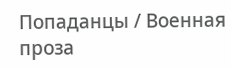Попаданцы / Военная проза